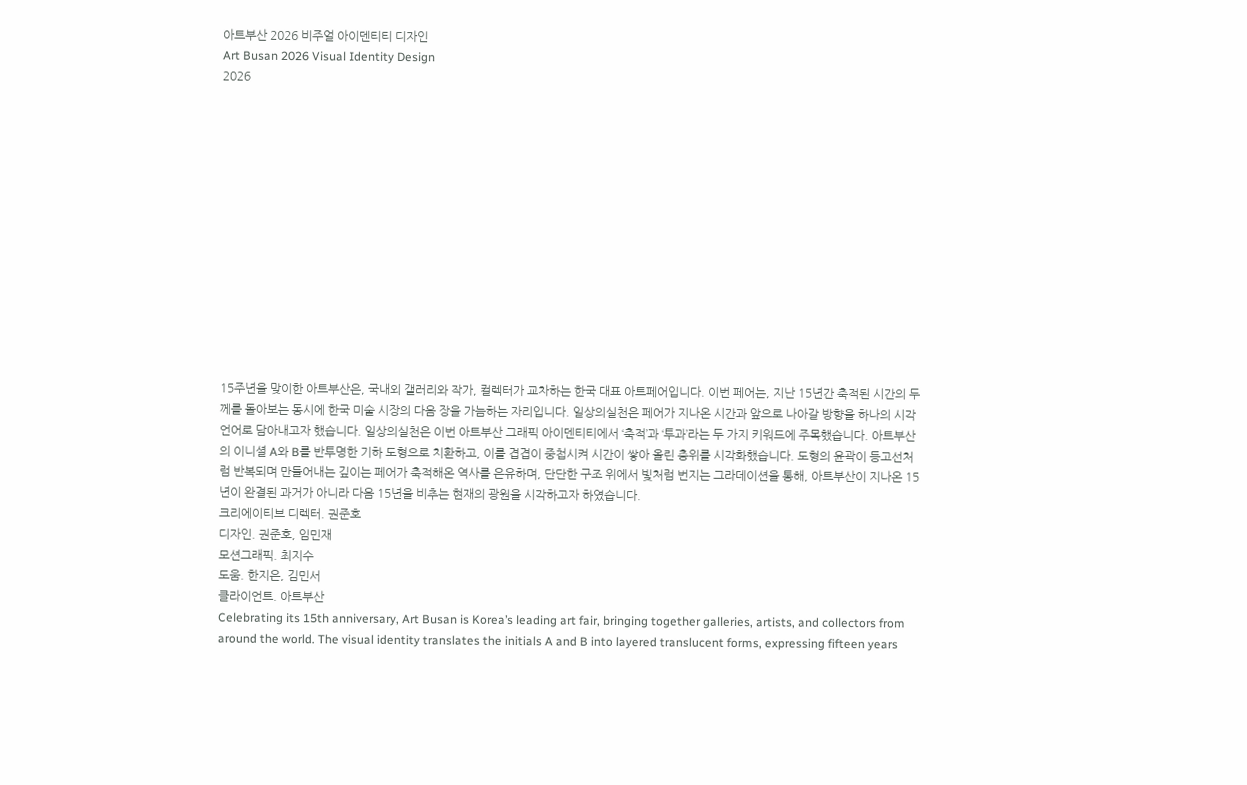아트부산 2026 비주얼 아이덴티티 디자인
Art Busan 2026 Visual Identity Design
2026














15주년을 맞이한 아트부산은, 국내외 갤러리와 작가, 컬렉터가 교차하는 한국 대표 아트페어입니다. 이번 페어는, 지난 15년간 축적된 시간의 두께를 돌아보는 동시에 한국 미술 시장의 다음 장을 가늠하는 자리입니다. 일상의실천은 페어가 지나온 시간과 앞으로 나아갈 방향을 하나의 시각 언어로 담아내고자 했습니다. 일상의실천은 이번 아트부산 그래픽 아이덴티티에서 ‘축적’과 ‘투과’라는 두 가지 키워드에 주목했습니다. 아트부산의 이니셜 A와 B를 반투명한 기하 도형으로 치환하고, 이를 겹겹이 중첩시켜 시간이 쌓아 올린 층위를 시각화했습니다. 도형의 윤곽이 등고선처럼 반복되며 만들어내는 깊이는 페어가 축적해온 역사를 은유하며, 단단한 구조 위에서 빛처럼 번지는 그라데이션을 통해, 아트부산이 지나온 15년이 완결된 과거가 아니라 다음 15년을 비추는 현재의 광원을 시각하고자 하였습니다.
크리에이티브 디렉터. 권준호
디자인. 권준호, 임민재
모션그래픽. 최지수
도움. 한지은, 김민서
클라이언트. 아트부산
Celebrating its 15th anniversary, Art Busan is Korea’s leading art fair, bringing together galleries, artists, and collectors from around the world. The visual identity translates the initials A and B into layered translucent forms, expressing fifteen years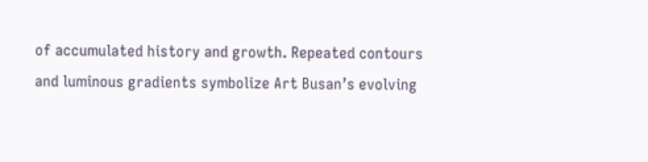of accumulated history and growth. Repeated contours and luminous gradients symbolize Art Busan’s evolving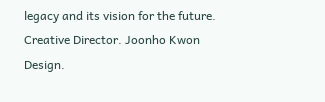legacy and its vision for the future.
Creative Director. Joonho Kwon
Design.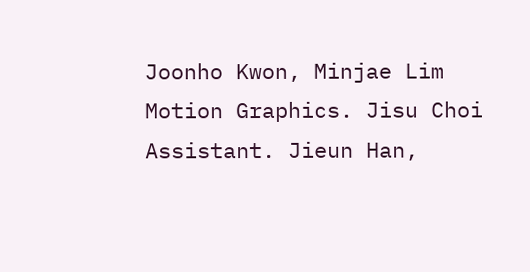Joonho Kwon, Minjae Lim
Motion Graphics. Jisu Choi
Assistant. Jieun Han,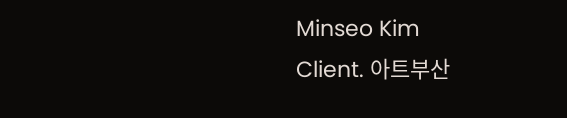Minseo Kim
Client. 아트부산